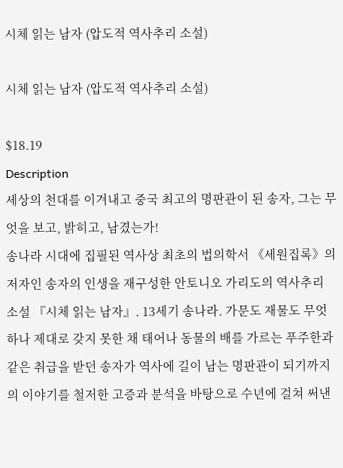시체 읽는 남자 (압도적 역사추리 소설)

시체 읽는 남자 (압도적 역사추리 소설)

$18.19
Description
세상의 천대를 이겨내고 중국 최고의 명판관이 된 송자, 그는 무엇을 보고, 밝히고, 남겼는가!
송나라 시대에 집필된 역사상 최초의 법의학서 《세원집록》의 저자인 송자의 인생을 재구성한 안토니오 가리도의 역사추리 소설 『시체 읽는 남자』. 13세기 송나라. 가문도 재물도 무엇 하나 제대로 갖지 못한 채 태어나 동물의 배를 가르는 푸주한과 같은 취급을 받던 송자가 역사에 길이 남는 명판관이 되기까지의 이야기를 철저한 고증과 분석을 바탕으로 수년에 걸쳐 써낸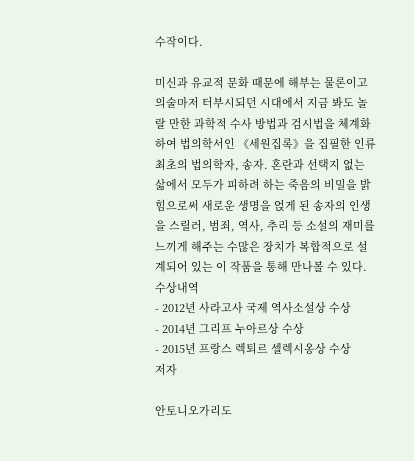수작이다.

미신과 유교적 문화 때문에 해부는 물론이고 의술마저 터부시되던 시대에서 지금 봐도 놀랄 만한 과학적 수사 방법과 검시법을 체계화하여 법의학서인 《세원집록》을 집필한 인류 최초의 법의학자, 송자. 혼란과 선택지 없는 삶에서 모두가 피하려 하는 죽음의 비밀을 밝힘으로써 새로운 생명을 얹게 된 송자의 인생을 스릴러, 범죄, 역사, 추리 등 소설의 재미를 느끼게 해주는 수많은 장치가 복합적으로 설계되어 있는 이 작품을 통해 만나볼 수 있다.
수상내역
- 2012년 사라고사 국제 역사소설상 수상
- 2014년 그리프 누아르상 수상
- 2015년 프랑스 렉퇴르 셀렉시옹상 수상
저자

안토니오가리도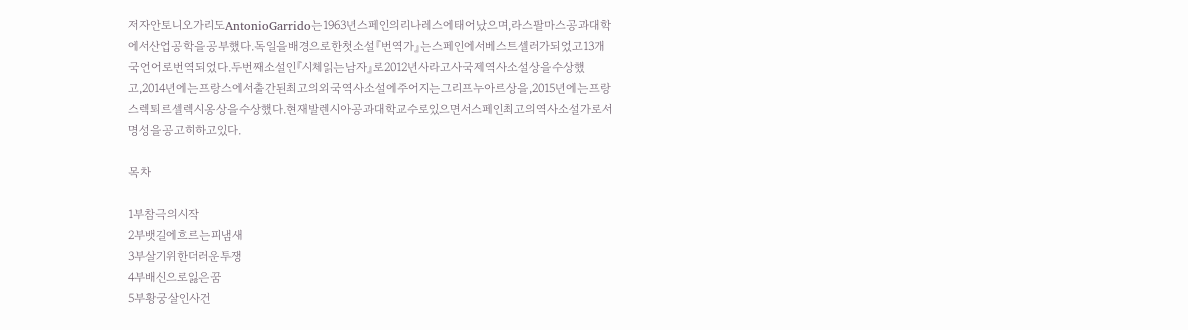저자안토니오가리도AntonioGarrido는1963년스페인의리나레스에태어났으며,라스팔마스공과대학에서산업공학을공부했다.독일을배경으로한첫소설『번역가』는스페인에서베스트셀러가되었고13개국언어로번역되었다.두번째소설인『시체읽는남자』로2012년사라고사국제역사소설상을수상했고,2014년에는프랑스에서출간된최고의외국역사소설에주어지는그리프누아르상을,2015년에는프랑스렉퇴르셀렉시옹상을수상했다.현재발렌시아공과대학교수로있으면서스페인최고의역사소설가로서명성을공고히하고있다.

목차

1부참극의시작
2부뱃길에흐르는피냄새
3부살기위한더러운투쟁
4부배신으로잃은꿈
5부황궁살인사건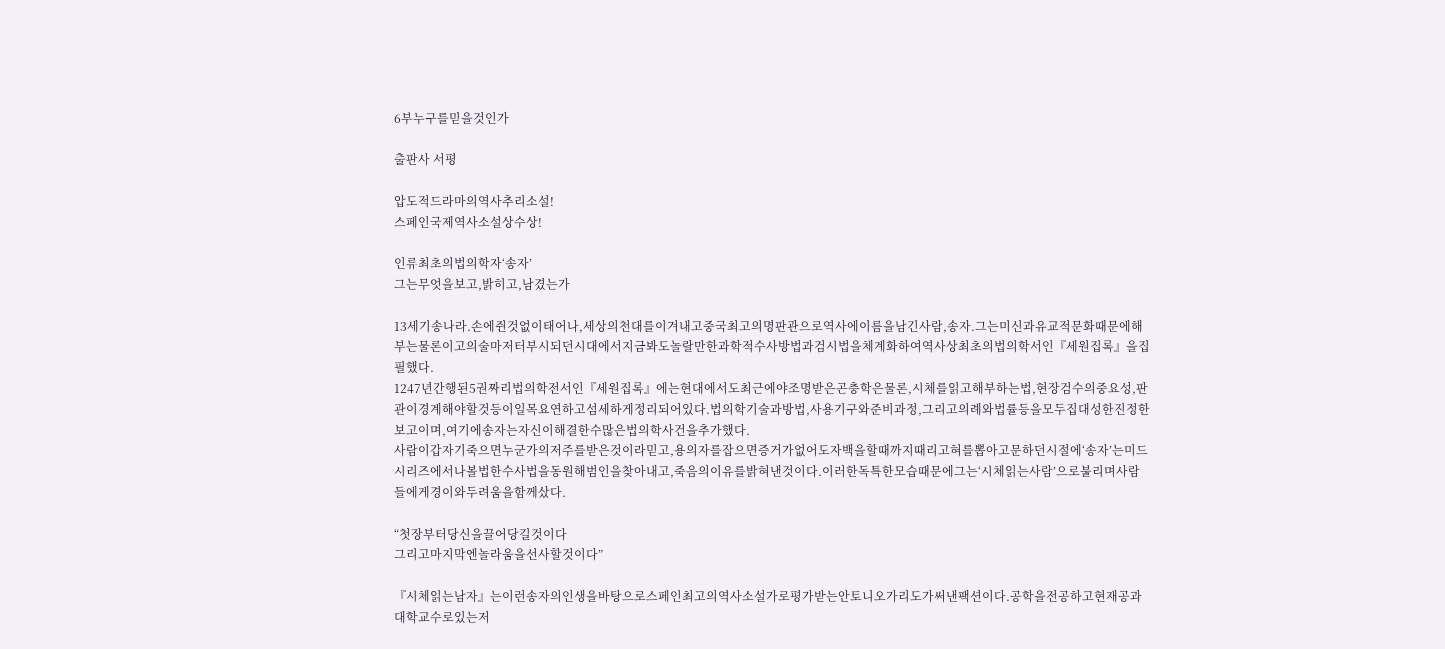6부누구를믿을것인가

출판사 서평

압도적드라마의역사추리소설!
스페인국제역사소설상수상!

인류최초의법의학자‘송자’
그는무엇을보고,밝히고,남겼는가

13세기송나라.손에쥔것없이태어나,세상의천대를이겨내고중국최고의명판관으로역사에이름을남긴사람,송자.그는미신과유교적문화때문에해부는물론이고의술마저터부시되던시대에서지금봐도놀랄만한과학적수사방법과검시법을체계화하여역사상최초의법의학서인『세원집록』을집필했다.
1247년간행된5권짜리법의학전서인『세원집록』에는현대에서도최근에야조명받은곤충학은물론,시체를읽고해부하는법,현장검수의중요성,판관이경계해야할것등이일목요연하고섬세하게정리되어있다.법의학기술과방법,사용기구와준비과정,그리고의례와법률등을모두집대성한진정한보고이며,여기에송자는자신이해결한수많은법의학사건을추가했다.
사람이갑자기죽으면누군가의저주를받은것이라믿고,용의자를잡으면증거가없어도자백을할때까지때리고혀를뽑아고문하던시절에‘송자’는미드시리즈에서나볼법한수사법을동원해범인을찾아내고,죽음의이유를밝혀낸것이다.이러한독특한모습때문에그는‘시체읽는사람’으로불리며사람들에게경이와두려움을함께샀다.

“첫장부터당신을끌어당길것이다
그리고마지막엔놀라움을선사할것이다”

『시체읽는남자』는이런송자의인생을바탕으로스페인최고의역사소설가로평가받는안토니오가리도가써낸팩션이다.공학을전공하고현재공과대학교수로있는저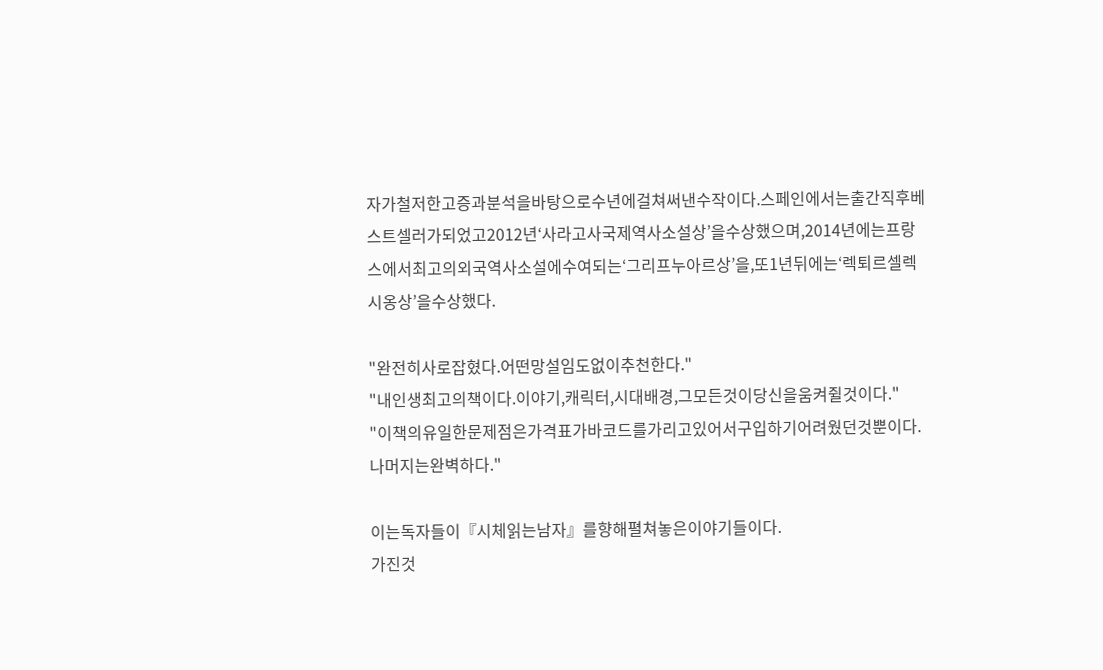자가철저한고증과분석을바탕으로수년에걸쳐써낸수작이다.스페인에서는출간직후베스트셀러가되었고2012년‘사라고사국제역사소설상’을수상했으며,2014년에는프랑스에서최고의외국역사소설에수여되는‘그리프누아르상’을,또1년뒤에는‘렉퇴르셀렉시옹상’을수상했다.

"완전히사로잡혔다.어떤망설임도없이추천한다."
"내인생최고의책이다.이야기,캐릭터,시대배경,그모든것이당신을움켜쥘것이다."
"이책의유일한문제점은가격표가바코드를가리고있어서구입하기어려웠던것뿐이다.나머지는완벽하다."

이는독자들이『시체읽는남자』를향해펼쳐놓은이야기들이다.
가진것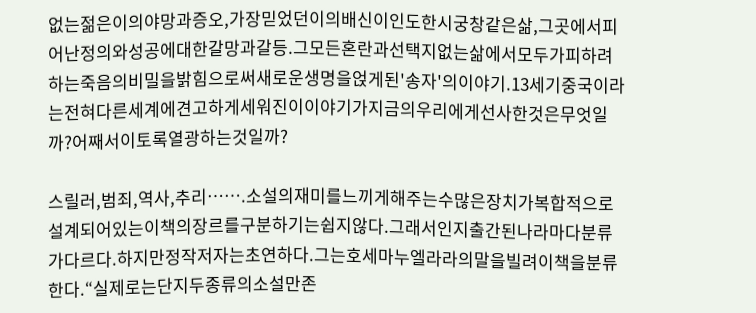없는젊은이의야망과증오,가장믿었던이의배신이인도한시궁창같은삶,그곳에서피어난정의와성공에대한갈망과갈등.그모든혼란과선택지없는삶에서모두가피하려하는죽음의비밀을밝힘으로써새로운생명을얹게된'송자'의이야기.13세기중국이라는전혀다른세계에견고하게세워진이이야기가지금의우리에게선사한것은무엇일까?어째서이토록열광하는것일까?

스릴러,범죄,역사,추리…….소설의재미를느끼게해주는수많은장치가복합적으로설계되어있는이책의장르를구분하기는쉽지않다.그래서인지출간된나라마다분류가다르다.하지만정작저자는초연하다.그는호세마누엘라라의말을빌려이책을분류한다.“실제로는단지두종류의소설만존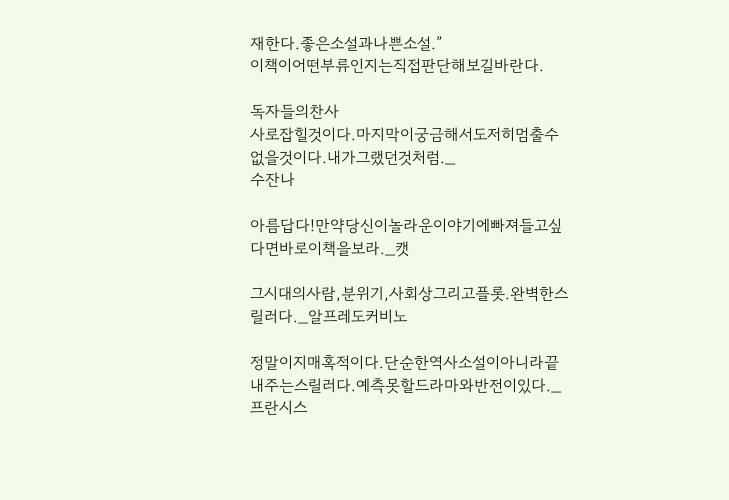재한다.좋은소설과나쁜소설.”
이책이어떤부류인지는직접판단해보길바란다.

독자들의찬사
사로잡힐것이다.마지막이궁금해서도저히멈출수없을것이다.내가그랬던것처럼._
수잔나

아름답다!만약당신이놀라운이야기에빠져들고싶다면바로이책을보라._캣

그시대의사람,분위기,사회상그리고플롯.완벽한스릴러다._알프레도커비노

정말이지매혹적이다.단순한역사소설이아니라끝내주는스릴러다.예측못할드라마와반전이있다._프란시스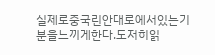실제로중국린안대로에서있는기분을느끼게한다.도저히읽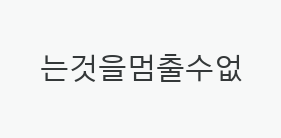는것을멈출수없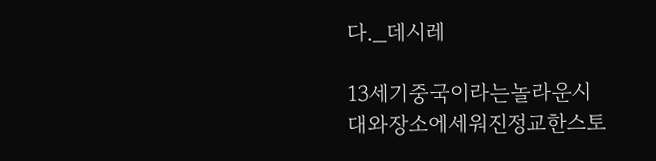다._데시레

13세기중국이라는놀라운시대와장소에세워진정교한스토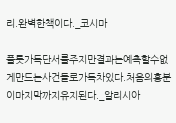리.완벽한책이다._코시마

플롯가득단서를주지만결과는예측할수없게만드는사건들로가득차있다.처음의흥분이마지막까지유지된다._알리시아